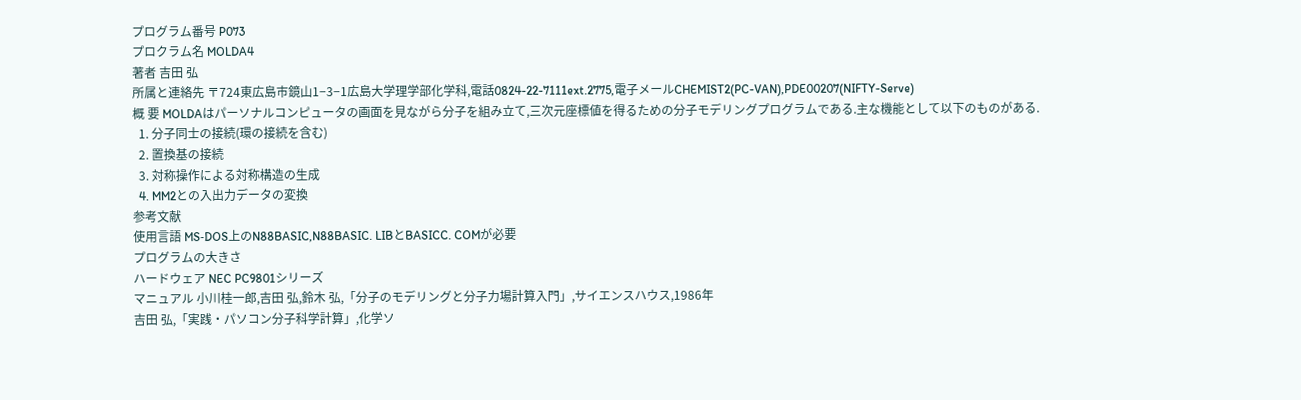プログラム番号 P073
プロクラム名 MOLDA4
著者 吉田 弘
所属と連絡先 〒724東広島市鏡山1−3−1広島大学理学部化学科,電話0824-22-7111ext.2775,電子メールCHEMIST2(PC-VAN),PDE00207(NIFTY-Serve)
概 要 MOLDAはパーソナルコンピュータの画面を見ながら分子を組み立て,三次元座標値を得るための分子モデリングプログラムである.主な機能として以下のものがある.
  1. 分子同士の接続(環の接続を含む)
  2. 置換基の接続
  3. 対称操作による対称構造の生成
  4. MM2との入出力データの変換
参考文献
使用言語 MS‐DOS上のN88BASIC,N88BASIC. LIBとBASICC. COMが必要
プログラムの大きさ
ハードウェア NEC PC9801シリーズ
マニュアル 小川桂一郎,吉田 弘,鈴木 弘,「分子のモデリングと分子力場計算入門」,サイエンスハウス,1986年
吉田 弘,「実践・パソコン分子科学計算」,化学ソ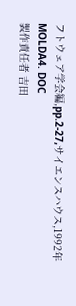フトウェア学会編,pp.2-27,サイエンスハウス,1992年
MOLDA4. DOC
製作責任者 吉田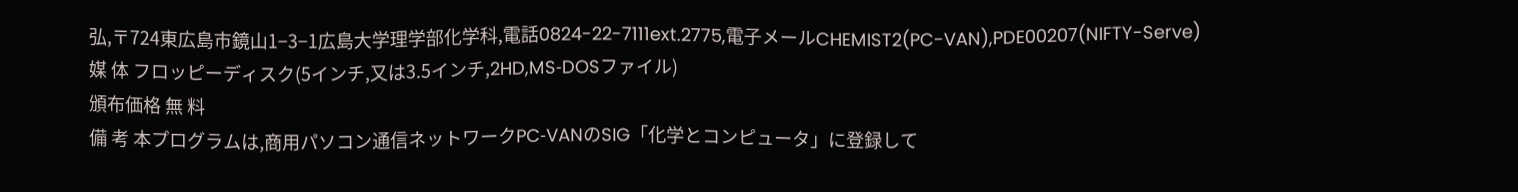弘,〒724東広島市鏡山1−3−1広島大学理学部化学科,電話0824-22-7111ext.2775,電子メールCHEMIST2(PC-VAN),PDE00207(NIFTY-Serve)
媒 体 フロッピーディスク(5インチ,又は3.5インチ,2HD,MS‐DOSファイル)
頒布価格 無 料
備 考 本プログラムは,商用パソコン通信ネットワークPC‐VANのSIG「化学とコンピュータ」に登録して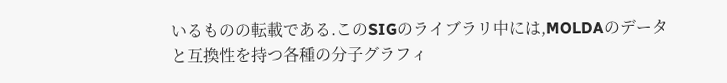いるものの転載である.このSIGのライブラリ中には,MOLDAのデータと互換性を持つ各種の分子グラフィ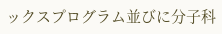ックスプログラム並びに分子科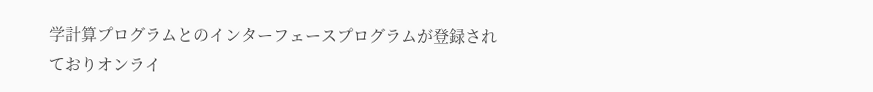学計算プログラムとのインターフェースプログラムが登録されておりオンライ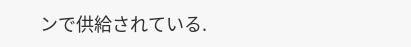ンで供給されている.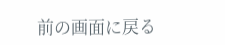前の画面に戻る